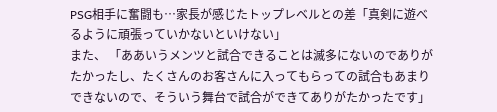PSG相手に奮闘も…家長が感じたトップレベルとの差「真剣に遊べるように頑張っていかないといけない」
また、 「ああいうメンツと試合できることは滅多にないのでありがたかったし、たくさんのお客さんに入ってもらっての試合もあまりできないので、そういう舞台で試合ができてありがたかったです」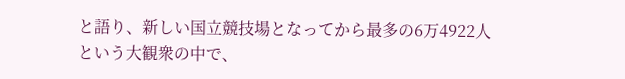と語り、新しい国立競技場となってから最多の6万4922人という大観衆の中で、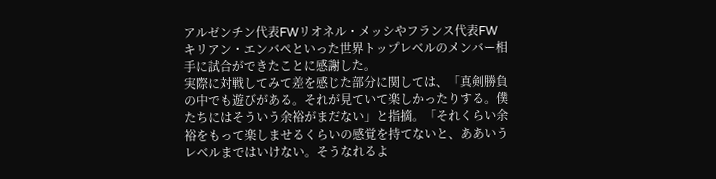アルゼンチン代表FWリオネル・メッシやフランス代表FWキリアン・エンバペといった世界トップレベルのメンバー相手に試合ができたことに感謝した。
実際に対戦してみて差を感じた部分に関しては、「真剣勝負の中でも遊びがある。それが見ていて楽しかったりする。僕たちにはそういう余裕がまだない」と指摘。「それくらい余裕をもって楽しませるくらいの感覚を持てないと、ああいうレベルまではいけない。そうなれるよ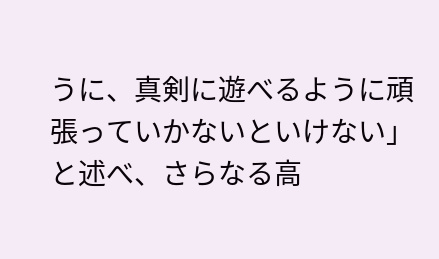うに、真剣に遊べるように頑張っていかないといけない」と述べ、さらなる高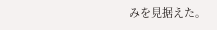みを見据えた。